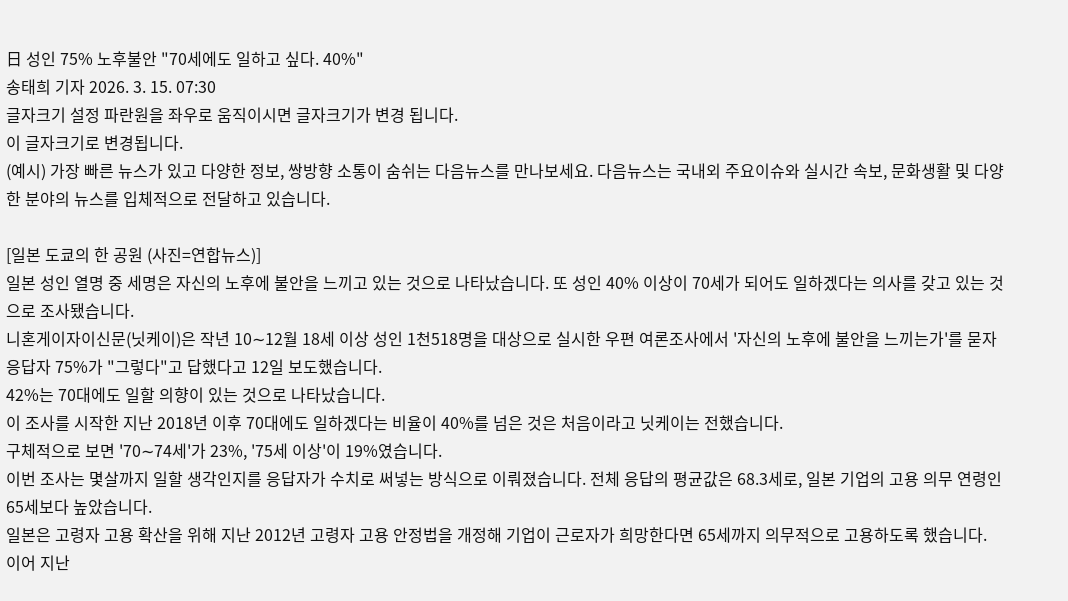日 성인 75% 노후불안 "70세에도 일하고 싶다. 40%"
송태희 기자 2026. 3. 15. 07:30
글자크기 설정 파란원을 좌우로 움직이시면 글자크기가 변경 됩니다.
이 글자크기로 변경됩니다.
(예시) 가장 빠른 뉴스가 있고 다양한 정보, 쌍방향 소통이 숨쉬는 다음뉴스를 만나보세요. 다음뉴스는 국내외 주요이슈와 실시간 속보, 문화생활 및 다양한 분야의 뉴스를 입체적으로 전달하고 있습니다.

[일본 도쿄의 한 공원 (사진=연합뉴스)]
일본 성인 열명 중 세명은 자신의 노후에 불안을 느끼고 있는 것으로 나타났습니다. 또 성인 40% 이상이 70세가 되어도 일하겠다는 의사를 갖고 있는 것으로 조사됐습니다.
니혼게이자이신문(닛케이)은 작년 10∼12월 18세 이상 성인 1천518명을 대상으로 실시한 우편 여론조사에서 '자신의 노후에 불안을 느끼는가'를 묻자 응답자 75%가 "그렇다"고 답했다고 12일 보도했습니다.
42%는 70대에도 일할 의향이 있는 것으로 나타났습니다.
이 조사를 시작한 지난 2018년 이후 70대에도 일하겠다는 비율이 40%를 넘은 것은 처음이라고 닛케이는 전했습니다.
구체적으로 보면 '70∼74세'가 23%, '75세 이상'이 19%였습니다.
이번 조사는 몇살까지 일할 생각인지를 응답자가 수치로 써넣는 방식으로 이뤄졌습니다. 전체 응답의 평균값은 68.3세로, 일본 기업의 고용 의무 연령인 65세보다 높았습니다.
일본은 고령자 고용 확산을 위해 지난 2012년 고령자 고용 안정법을 개정해 기업이 근로자가 희망한다면 65세까지 의무적으로 고용하도록 했습니다.
이어 지난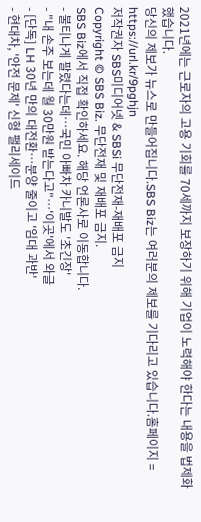2021년에는 근로자의 고용 기회를 70세까지 보장하기 위해 기업이 노력해야 한다는 내용을 법제화했습니다.
당신의 제보가 뉴스로 만들어집니다.SBS Biz는 여러분의 제보를 기다리고 있습니다.홈페이지 = https://url.kr/9pghjn
저작권자 SBS미디어넷 & SBSi 무단전재-재배포 금지
Copyright © SBS Biz. 무단전재 및 재배포 금지.
SBS Biz에서 직접 확인하세요. 해당 언론사로 이동합니다.
- 불티나게 팔렸다는데…국민 아빠차 카니발도 '초긴장'
- "내 손주 보는데 월 30만원 받는다고"…'이곳'에서 와글
- [단독] LH 30년 만의 대전환…분양 줄이고 '임대 과반'
- 현대차, '안전 문제' 신형 팰리세이드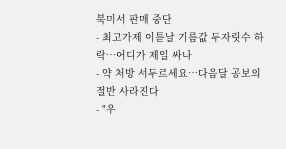북미서 판매 중단
- 최고가제 이튿날 기름값 두자릿수 하락…어디가 제일 싸나
- 약 처방 서두르세요…다음달 공보의 절반 사라진다
- "우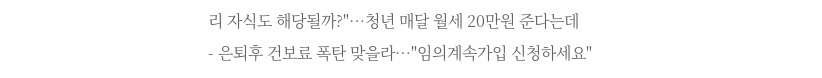리 자식도 해당될까?"…청년 매달 월세 20만원 준다는데
- 은퇴후 건보료 폭탄 맞을라…"임의계속가입 신청하세요"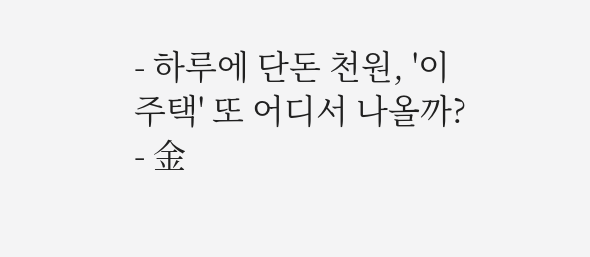- 하루에 단돈 천원, '이 주택' 또 어디서 나올까?
- 金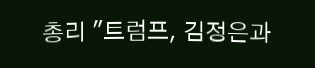총리 "트럼프, 김정은과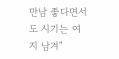만남 좋다면서도 시기는 여지 남겨"